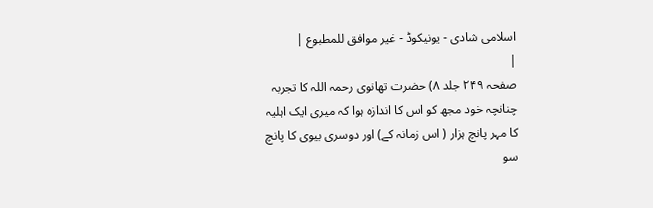اسلامی شادی - یونیکوڈ - غیر موافق للمطبوع |
|
صفحہ ۲۴۹ جلد ۸) حضرت تھانوی رحمہ اللہ کا تجربہ چنانچہ خود مجھ کو اس کا اندازہ ہوا کہ میری ایک اہلیہ کا مہر پانچ ہزار ( اس زمانہ کے) اور دوسری بیوی کا پانچ سو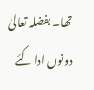تھا۔ بفضلہ تعالیٰ دونوں ادا کئے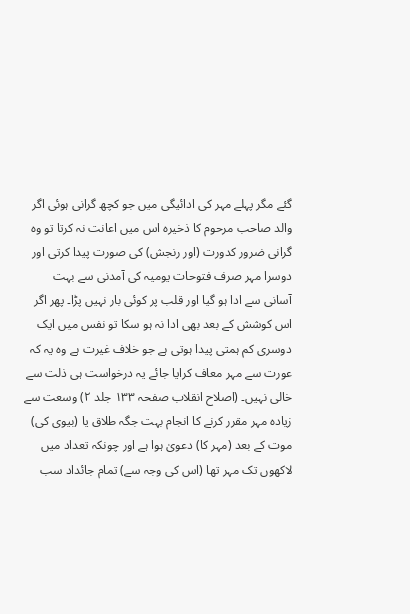گئے مگر پہلے مہر کی ادائیگی میں جو کچھ گرانی ہوئی اگر والد صاحب مرحوم کا ذخیرہ اس میں اعانت نہ کرتا تو وہ گرانی ضرور کدورت (اور رنجش) کی صورت پیدا کرتی اور دوسرا مہر صرف فتوحات یومیہ کی آمدنی سے بہت آسانی سے ادا ہو گیا اور قلب پر کوئی بار نہیں پڑا۔ پھر اگر اس کوشش کے بعد بھی ادا نہ ہو سکا تو نفس میں ایک دوسری کم ہمتی پیدا ہوتی ہے جو خلاف غیرت ہے وہ یہ کہ عورت سے مہر معاف کرایا جائے یہ درخواست ہی ذلت سے خالی نہیں۔ (اصلاح انقلاب صفحہ ۱۳۳ جلد ۲) وسعت سے زیادہ مہر مقرر کرنے کا انجام بہت جگہ طلاق یا (بیوی کی) موت کے بعد (مہر کا) دعویٰ ہوا ہے اور چونکہ تعداد میں لاکھوں تک مہر تھا (اس کی وجہ سے) تمام جائداد سب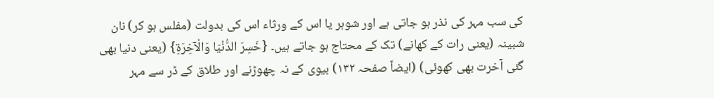کی سب مہر کی نذر ہو جاتی ہے اور شوہر یا اس کے ورثاء اس کی بدولت (مفلس ہو کر) نان شبینہ (یعنی رات کے کھانے) تک کے محتاج ہو جاتے ہیں۔ {خَسِرَ الدُّنْیَا وَالْآخِرَۃِ} (یعنی دنیا بھی گئی آخرت بھی کھوئی) (ایضاً صفحہ ۱۳۲) بیوی کے نہ چھوڑنے اور طلاق کے ڈر سے مہر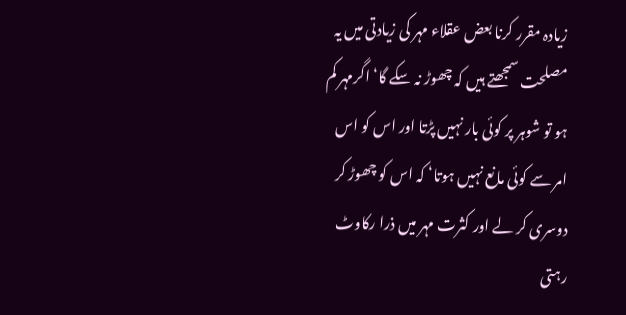زیادہ مقرر کرنا بعض عقلاء مہر کی زیادتی میں یہ مصلحت سمجھتے ہیں کہ چھوڑ نہ سکے گا‘ اگرمہر کم ہو تو شوہر پر کوئی بار نہیں پڑتا اور اس کو اس امر سے کوئی مانع نہیں ہوتا‘ کہ اس کو چھوڑ کر دوسری کر لے اور کثرت مہر میں ذرا رکاوٹ رہتی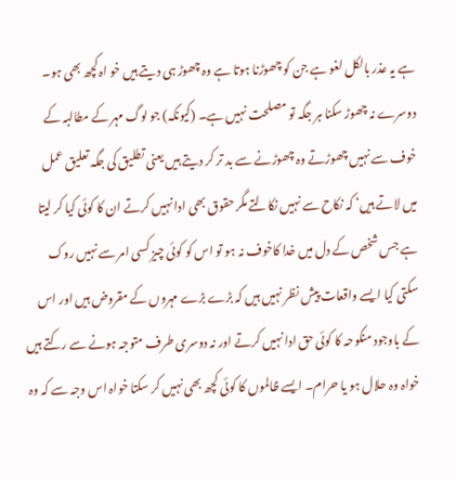ہے یہ عذر بالکل لغو ہے جن کو چھوڑنا ہوتا ہے وہ چھوڑ ہی دیتے ہیں خو اہ کچھ بھی ہو۔ دوسرے نہ چھوڑ سکنا ہر جگہ تو مصلحت نہیں ہے۔ (کیونکہ) جو لوگ مہر کے مطالبہ کے خوف سے نہیں چھوڑتے وہ چھوڑنے سے بد تر کر دیتے ہیں یعنی تطلیق کی جگہ تعلیق عمل میں لاتے ہیں‘ کہ نکاح سے نہیں نکالتے مگر حقوق بھی ادا نہیں کرتے ان کا کوئی کیا کر لیتا ہے جس شخص کے دل میں خدا کاخوف نہ ہو تو اس کو کوئی چیز کسی امر سے نہیں روک سکتی کیا ایسے واقعات پیش نظر نہیں ہیں کہ بڑے بڑے مہروں کے مقروض ہیں اور اس کے باوجود منکوحہ کا کوئی حق ادا نہیں کرتے اور نہ دوسری طرف متوجہ ہونے سے رکتے ہیں خواہ وہ حلال ہو یا حرام۔ ایسے ظالموں کا کوئی کچھ بھی نہیں کر سکتا خواہ اس وجہ سے کہ وہ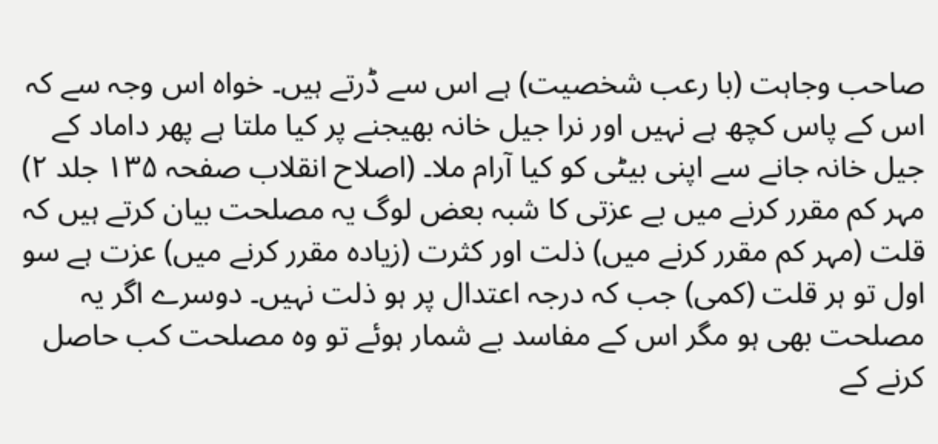صاحب وجاہت (با رعب شخصیت) ہے اس سے ڈرتے ہیں۔ خواہ اس وجہ سے کہ اس کے پاس کچھ ہے نہیں اور نرا جیل خانہ بھیجنے پر کیا ملتا ہے پھر داماد کے جیل خانہ جانے سے اپنی بیٹی کو کیا آرام ملا۔ (اصلاح انقلاب صفحہ ۱۳۵ جلد ۲) مہر کم مقرر کرنے میں بے عزتی کا شبہ بعض لوگ یہ مصلحت بیان کرتے ہیں کہ قلت (مہر کم مقرر کرنے میں) ذلت اور کثرت (زیادہ مقرر کرنے میں) عزت ہے سو اول تو ہر قلت (کمی) جب کہ درجہ اعتدال پر ہو ذلت نہیں۔ دوسرے اگر یہ مصلحت بھی ہو مگر اس کے مفاسد بے شمار ہوئے تو وہ مصلحت کب حاصل کرنے کے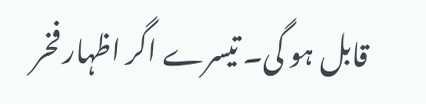قابل ہو گی۔ تیسرے اگر اظہار فخر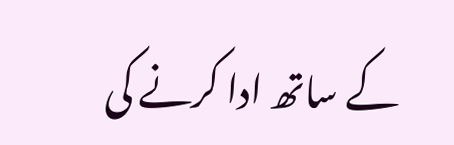کے ساتھ ادا کرنے کی